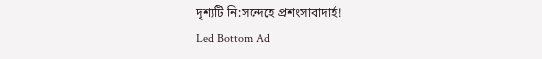দৃশ্যটি নি:সন্দেহে প্রশংসাবাদার্হ!
Led Bottom Ad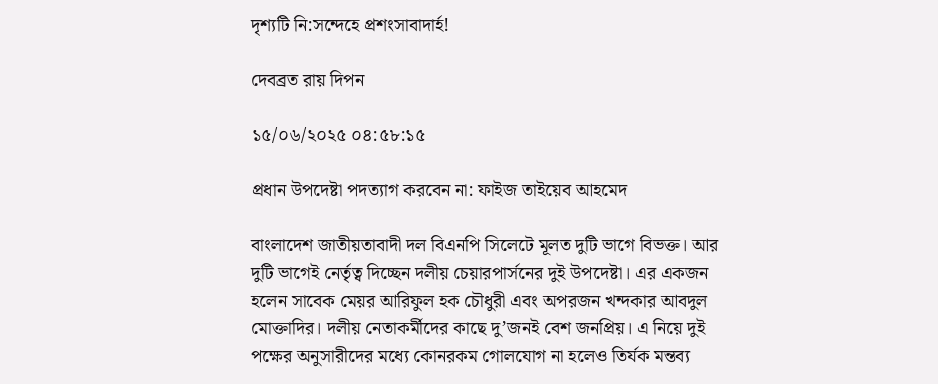দৃশ্যটি নি:সন্দেহে প্রশংসাবাদার্হ!

দেবব্রত রায় দিপন

১৫/০৬/২০২৫ ০৪:৫৮:১৫

প্রধান উপদেষ্টা পদত্যাগ করবেন না: ফাইজ তাইয়েব আহমেদ

বাংলাদেশ জাতীয়তাবাদী দল বিএনপি সিলেটে মূলত দুটি ভাগে বিভক্ত। আর দুটি ভাগেই নের্তৃত্ব দিচ্ছেন দলীয় চেয়ারপার্সনের দুই উপদেষ্টা। এর একজন হলেন সাবেক মেয়র আরিফুল হক চৌধুরী এবং অপরজন খন্দকার আবদুল মোক্তাদির। দলীয় নেতাকর্মীদের কাছে দু’জনই বেশ জনপ্রিয়। এ নিয়ে দুই পক্ষের অনুসারীদের মধ্যে কোনরকম গোলযোগ না হলেও তির্যক মন্তব্য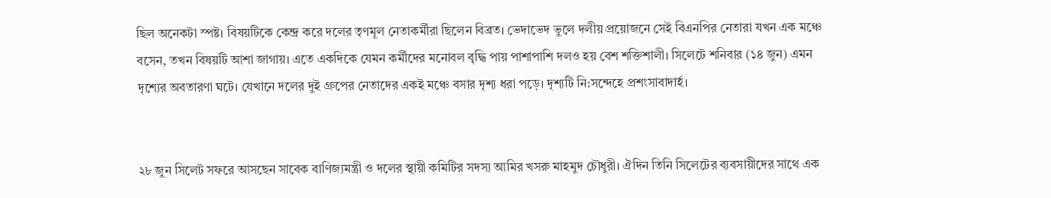ছিল অনেকটা স্পষ্ট। বিষয়টিকে কেন্দ্র করে দলের তৃণমূল নেতাকর্মীরা ছিলেন বিব্রত। ভেদাভেদ ভুলে দলীয় প্রয়োজনে সেই বিএনপির নেতারা যখন এক মঞ্চে বসেন, তখন বিষয়টি আশা জাগায়। এতে একদিকে যেমন কর্মীদের মনোবল বৃদ্ধি পায় পাশাপাশি দলও হয় বেশ শক্তিশালী। সিলেটে শনিবার (১৪ জুন) এমন দৃশ্যের অবতারণা ঘটে। যেখানে দলের দুই গ্রুপের নেতাদের একই মঞ্চে বসার দৃশ্য ধরা পড়ে। দৃশ্যটি নি:সন্দেহে প্রশংসাবাদার্হ।


২৮ জুন সিলেট সফরে আসছেন সাবেক বাণিজ্যমন্ত্রী ও দলের স্থায়ী কমিটির সদস্য আমির খসরু মাহমুদ চৌধুরী। ঐদিন তিনি সিলেটের ব্যবসায়ীদের সাথে এক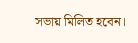সভায় মিলিত হবেন।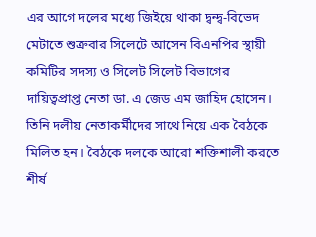এর আগে দলের মধ্যে জিইয়ে থাকা দ্বন্দ্ব-বিভেদ মেটাতে শুক্রবার সিলেটে আসেন বিএনপির স্থায়ী কমিটির সদস্য ও সিলেট সিলেট বিভাগের দায়িত্বপ্রাপ্ত নেতা ডা. এ জেড এম জাহিদ হোসেন। তিনি দলীয় নেতাকর্মীদের সাথে নিয়ে এক বৈঠকে মিলিত হন। বৈঠকে দলকে আরো শক্তিশালী করতে শীর্ষ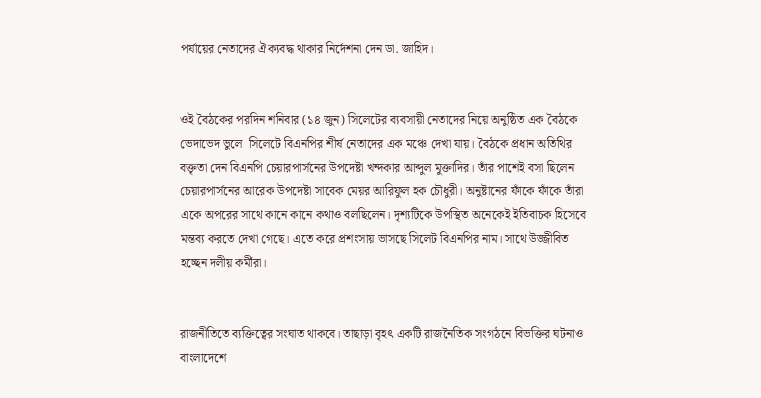পর্যায়ের নেতাদের ঐক্যবদ্ধ থাকার নির্দেশনা দেন ডা. জাহিদ।


ওই বৈঠকের পরদিন শনিবার (১৪ জুন) সিলেটের ব্যবসায়ী নেতাদের নিয়ে অনুষ্ঠিত এক বৈঠকে ভেদাভেদ ভুলে  সিলেটে বিএনপির শীর্ষ নেতাদের এক মঞ্চে দেখা যায়। বৈঠকে প্রধান অতিথির বক্তৃতা দেন বিএনপি চেয়ারপার্সনের উপদেষ্টা খন্দকার আব্দুল মুক্তাদির। তাঁর পাশেই বসা ছিলেন চেয়ারপার্সনের আরেক উপদেষ্টা সাবেক মেয়র আরিফুল হক চৌধুরী। অনুষ্টানের ফাঁকে ফাঁকে তাঁরা একে অপরের সাথে কানে কানে কথাও বলছিলেন। দৃশ্যটিকে উপস্থিত অনেকেই ইতিবাচক হিসেবে মন্তব্য করতে দেখা গেছে। এতে করে প্রশংসায় ভাসছে সিলেট বিএনপির নাম। সাথে উজ্জীবিত হচ্ছেন দলীয় কর্মীরা।


রাজনীতিতে ব্যক্তিত্বের সংঘাত থাকবে। তাছাড়া বৃহৎ একটি রাজনৈতিক সংগঠনে বিভক্তির ঘটনাও বাংলাদেশে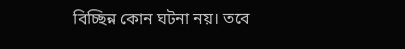বিচ্ছিন্ন কোন ঘটনা নয়। তবে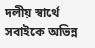দলীয় স্বার্থে সবাইকে অভিন্ন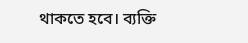থাকতে হবে। ব্যক্তি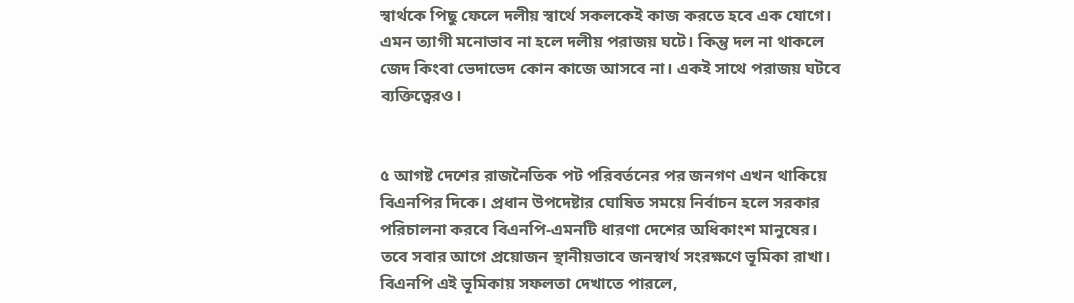স্বার্থকে পিছু ফেলে দলীয় স্বার্থে সকলকেই কাজ করতে হবে এক যোগে। এমন ত্যাগী মনোভাব না হলে দলীয় পরাজয় ঘটে। কিন্তু দল না থাকলে জেদ কিংবা ভেদাভেদ কোন কাজে আসবে না। একই সাথে পরাজয় ঘটবে ব্যক্তিত্বেরও।


৫ আগষ্ট দেশের রাজনৈতিক পট পরিবর্তনের পর জনগণ এখন থাকিয়ে বিএনপির দিকে। প্রধান উপদেষ্টার ঘোষিত সময়ে নির্বাচন হলে সরকার পরিচালনা করবে বিএনপি-এমনটি ধারণা দেশের অধিকাংশ মানুষের। তবে সবার আগে প্রয়োজন স্থানীয়ভাবে জনস্বার্থ সংরক্ষণে ভূমিকা রাখা। বিএনপি এই ভূমিকায় সফলতা দেখাতে পারলে,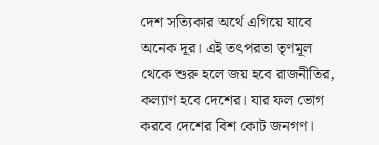দেশ সত্যিকার অর্থে এগিয়ে যাবে অনেক দূর। এই তৎপরতা তৃণমূল থেকে শুরু হলে জয় হবে রাজনীতির, কল্যাণ হবে দেশের। যার ফল ভোগ করবে দেশের বিশ কোট জনগণ।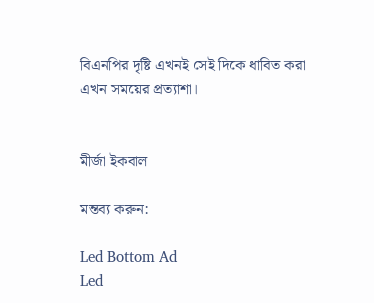বিএনপির দৃষ্টি এখনই সেই দিকে ধাবিত করা এখন সময়ের প্রত্যাশা।


মীর্জা ইকবাল

মন্তব্য করুন:

Led Bottom Ad
Led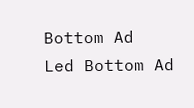Bottom Ad
Led Bottom Ad